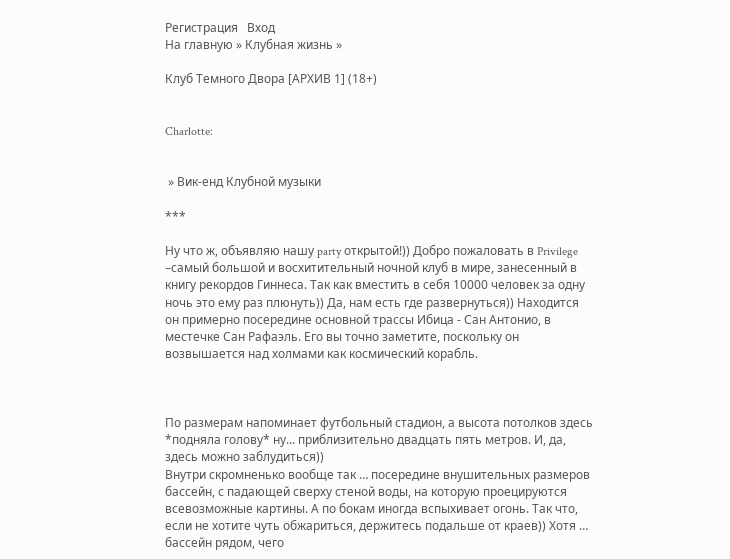Регистрация   Вход
На главную » Клубная жизнь »

Клуб Темного Двора [АРХИВ 1] (18+)


Charlotte:


 » Вик-енд Клубной музыки

***

Ну что ж, объявляю нашу party открытой!)) Добро пожаловать в Privilege –самый большой и восхитительный ночной клуб в мире, занесенный в книгу рекордов Гиннеса. Так как вместить в себя 10000 человек за одну ночь это ему раз плюнуть)) Да, нам есть где развернуться)) Находится он примерно посередине основной трассы Ибица - Сан Антонио, в местечке Сан Рафаэль. Его вы точно заметите, поскольку он возвышается над холмами как космический корабль.



По размерам напоминает футбольный стадион, а высота потолков здесь *подняла голову* ну... приблизительно двадцать пять метров. И, да, здесь можно заблудиться))
Внутри скромненько вообще так … посередине внушительных размеров бассейн, с падающей сверху стеной воды, на которую проецируются всевозможные картины. А по бокам иногда вспыхивает огонь. Так что, если не хотите чуть обжариться, держитесь подальше от краев)) Хотя … бассейн рядом, чего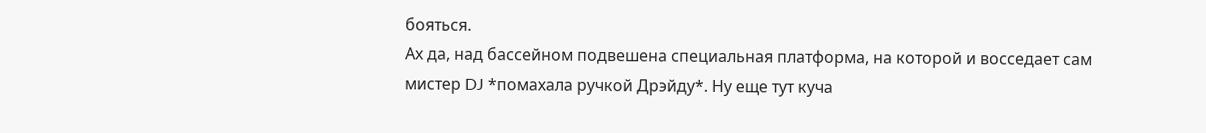бояться.
Ах да, над бассейном подвешена специальная платформа, на которой и восседает сам мистер DJ *помахала ручкой Дрэйду*. Ну еще тут куча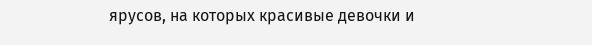ярусов, на которых красивые девочки и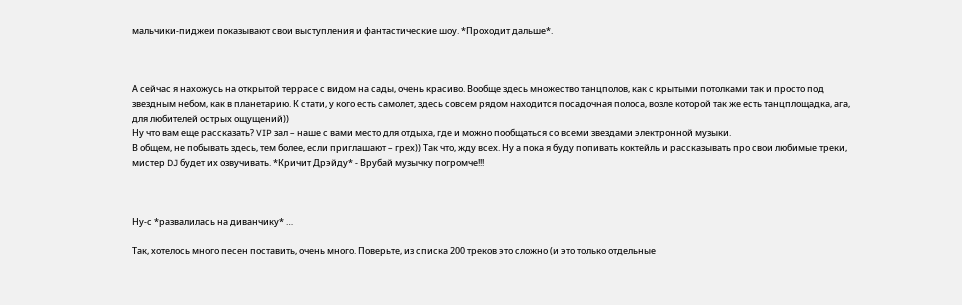мальчики-пиджеи показывают свои выступления и фантастические шоу. *Проходит дальше*.



А сейчас я нахожусь на открытой террасе с видом на сады, очень красиво. Вообще здесь множество танцполов, как с крытыми потолками так и просто под звездным небом, как в планетарию. К стати, у кого есть самолет, здесь совсем рядом находится посадочная полоса, возле которой так же есть танцплощадка, ага, для любителей острых ощущений))
Ну что вам еще рассказать? VIP зал – наше с вами место для отдыха, где и можно пообщаться со всеми звездами электронной музыки.
В общем, не побывать здесь, тем более, если приглашают – грех)) Так что, жду всех. Ну а пока я буду попивать коктейль и рассказывать про свои любимые треки, мистер DJ будет их озвучивать. *Кричит Дрэйду* - Врубай музычку погромче!!!



Ну-с *развалилась на диванчику* …

Так, хотелось много песен поставить, очень много. Поверьте, из списка 200 треков это сложно (и это только отдельные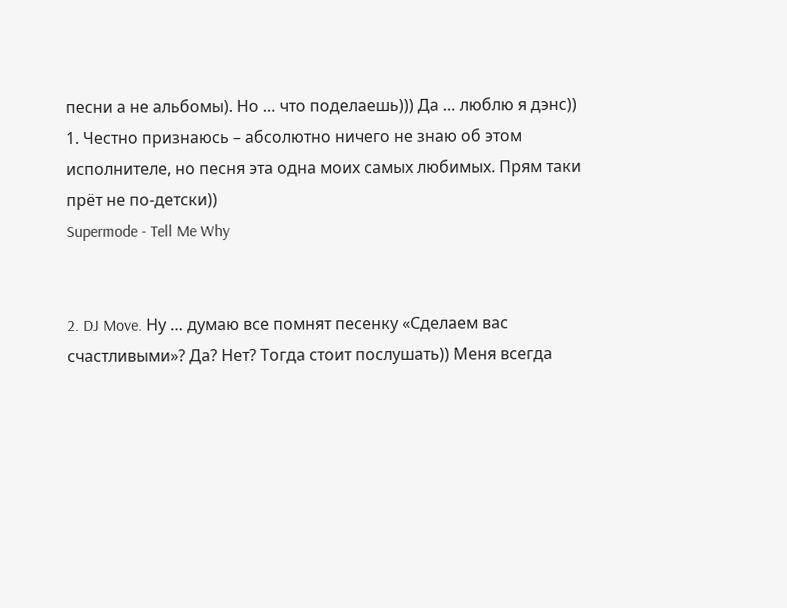песни а не альбомы). Но … что поделаешь))) Да … люблю я дэнс))
1. Честно признаюсь – абсолютно ничего не знаю об этом исполнителе, но песня эта одна моих самых любимых. Прям таки прёт не по-детски))
Supermode - Tell Me Why


2. DJ Move. Ну … думаю все помнят песенку «Сделаем вас счастливыми»? Да? Нет? Тогда стоит послушать)) Меня всегда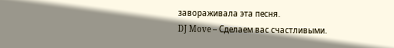завораживала эта песня.
DJ Move – Сделаем вас счастливыми.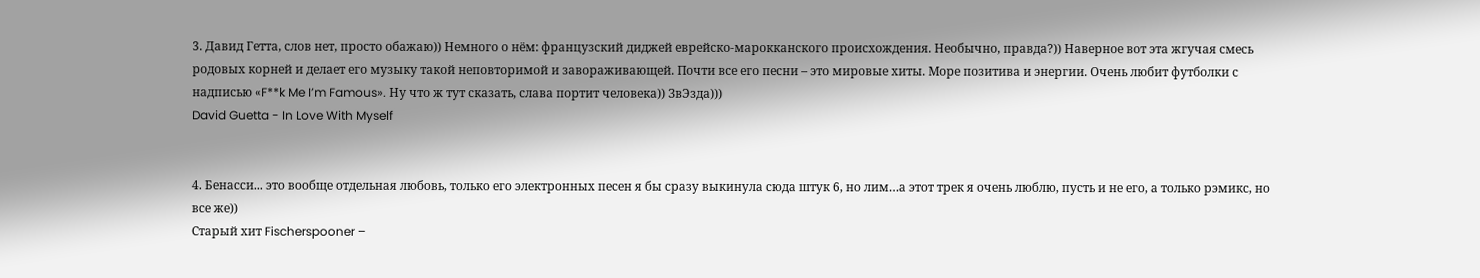3. Давид Гетта, слов нет, просто обажаю)) Немного о нём: французский диджей еврейско-марокканского происхождения. Необычно, правда?)) Наверное вот эта жгучая смесь родовых корней и делает его музыку такой неповторимой и завораживающей. Почти все его песни – это мировые хиты. Море позитива и энергии. Очень любит футболки с надписью «F**k Me I’m Famous». Ну что ж тут сказать, слава портит человека)) ЗвЭзда)))
David Guetta - In Love With Myself


4. Бенасси... это вообще отдельная любовь, только его электронных песен я бы сразу выкинула сюда штук 6, но лим…а этот трек я очень люблю, пусть и не его, а только рэмикс, но все же))
Старый хит Fischerspooner –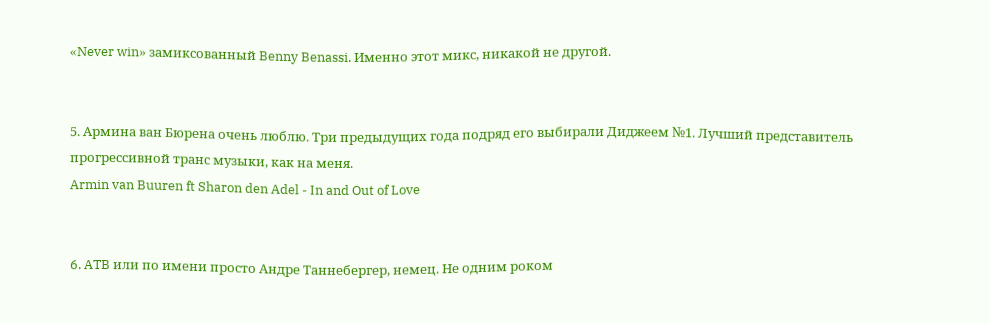«Never win» замиксованный Benny Benassi. Именно этот микс, никакой не другой.


5. Армина ван Бюрена очень люблю. Три предыдущих года подряд его выбирали Диджеем №1. Лучший представитель прогрессивной транс музыки, как на меня.
Armin van Buuren ft Sharon den Adel - In and Out of Love


6. ATB или по имени просто Андре Таннебергер, немец. Не одним роком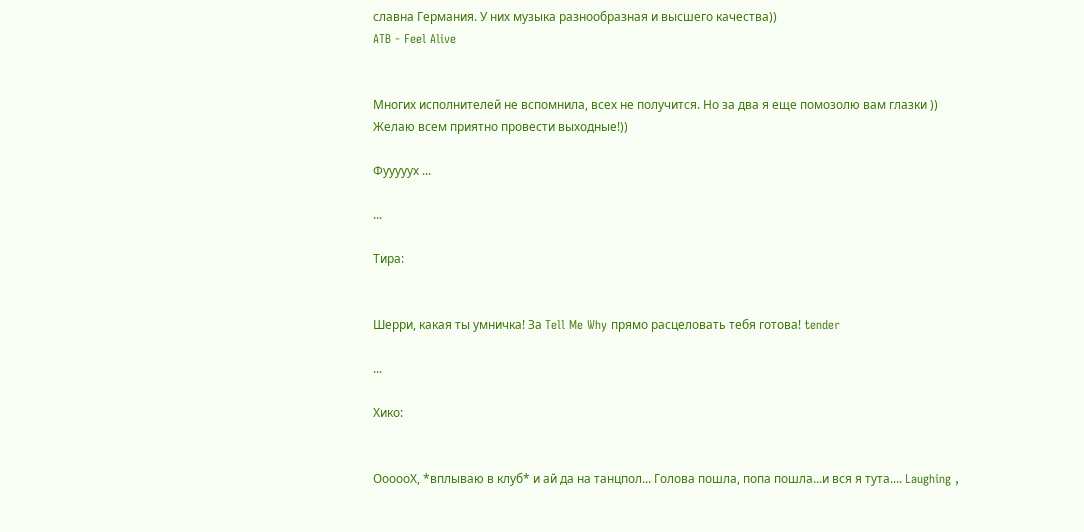славна Германия. У них музыка разнообразная и высшего качества))
ATB - Feel Alive


Многих исполнителей не вспомнила, всех не получится. Но за два я еще помозолю вам глазки ))
Желаю всем приятно провести выходные!))

Фууууух ...

...

Тира:


Шерри, какая ты умничка! За Tell Me Why прямо расцеловать тебя готова! tender

...

Хико:


ОооооХ, *вплываю в клуб* и ай да на танцпол... Голова пошла, попа пошла...и вся я тута.... Laughing ,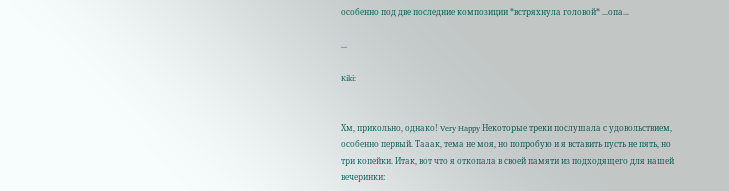особенно под две последние композиции *встряхнула головой* ...опа...

...

Kiki:


Хм, прикольно, однако! Very Happy Некоторые треки послушала с удовольствием, особенно первый. Тааак, тема не моя, но попробую и я вставить пусть не пять, но три копейки. Итак, вот что я откопала в своей памяти из подходящего для нашей вечеринки: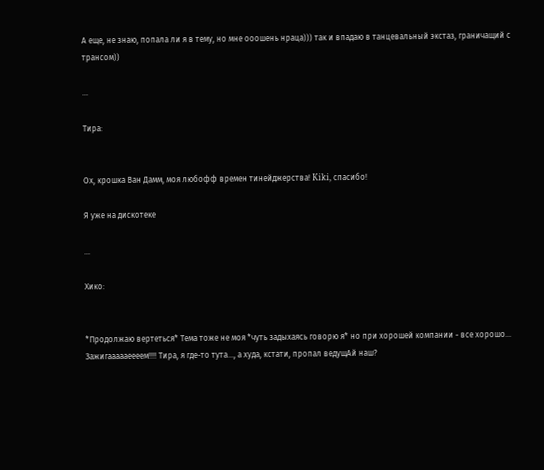А еще, не знаю, попала ли я в тему, но мне ооошень нраца))) так и впадаю в танцевальный экстаз, граничащий с трансом))

...

Тира:


Ох, крошка Ван Дамм, моя любофф времен тинейджерства! Kiki, спасибо!

Я уже на дискотеке

...

Хико:


*Продолжаю вертеться* Тема тоже не моя *чуть задыхаясь говорю я* но при хорошей компании - все хорошо... Зажигаааааеееем!!!! Тира, я где-то тута..., а худа, кстати, пропал ведущАй наш?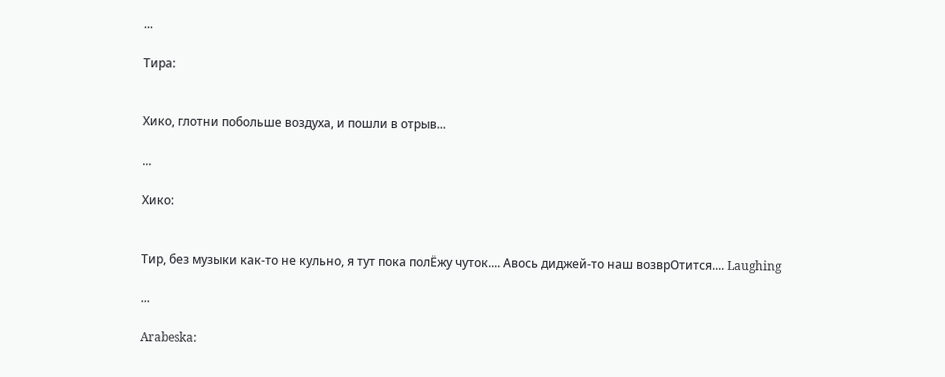...

Тира:


Хико, глотни побольше воздуха, и пошли в отрыв...

...

Хико:


Тир, без музыки как-то не кульно, я тут пока полЁжу чуток.... Авось диджей-то наш возврОтится.... Laughing

...

Arabeska: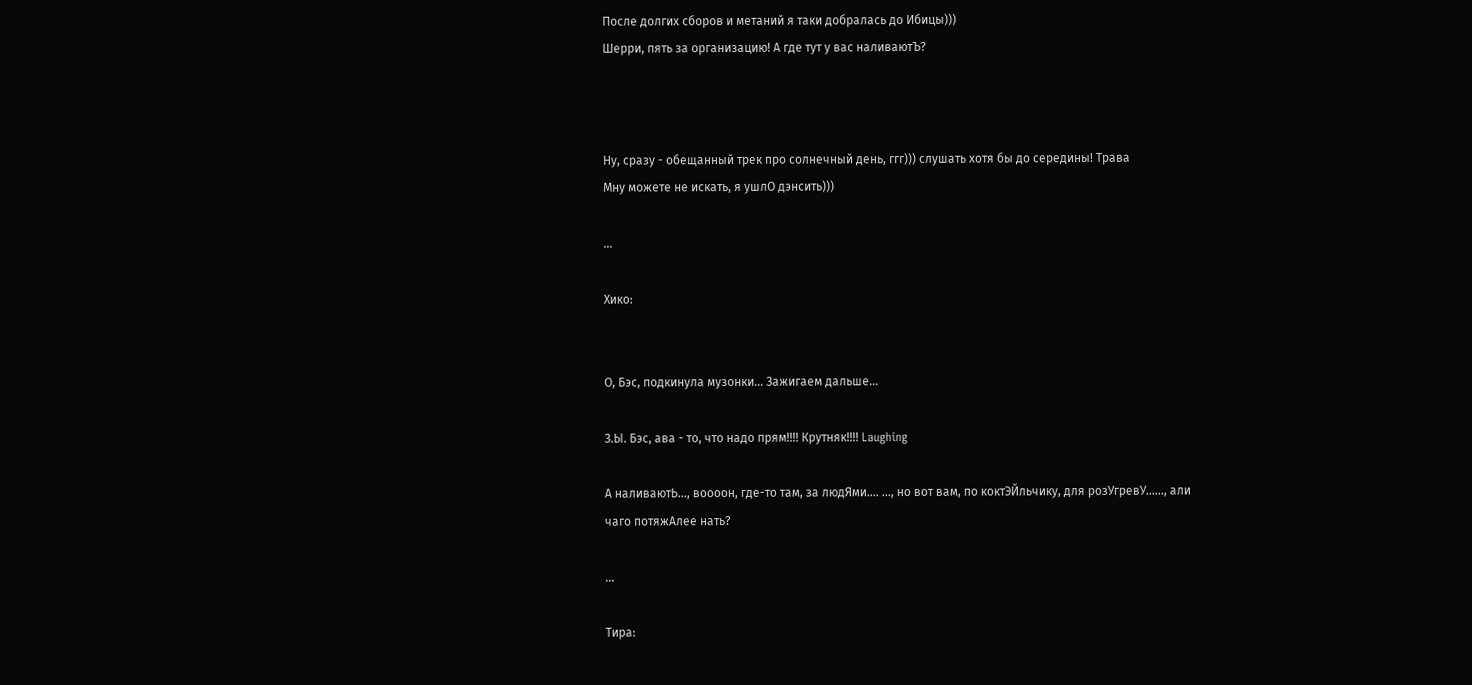После долгих сборов и метаний я таки добралась до Ибицы)))
Шерри, пять за организацию! А где тут у вас наливаютЪ?



Ну, сразу - обещанный трек про солнечный день, ггг))) слушать хотя бы до середины! Трава
Мну можете не искать, я ушлО дэнсить)))

...

Хико:


О, Бэс, подкинула музонки... Зажигаем дальше...

З.Ы. Бэс, ава - то, что надо прям!!!! Крутняк!!!! Laughing

А наливаютЬ..., воооон, где-то там, за людЯми.... ..., но вот вам, по коктЭЙльчику, для розУгревУ......, али чаго потяжАлее нать?

...

Тира: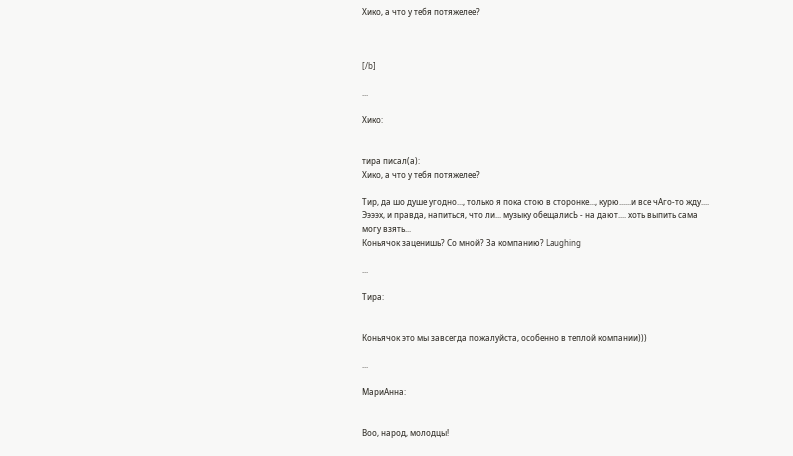Хико, а что у тебя потяжелее?



[/b]

...

Хико:


тира писал(а):
Хико, а что у тебя потяжелее?

Тир, да шо душе угодно..., только я пока стою в сторонке..., курю......и все чАго-то жду.... Ээээх, и правда, напиться, что ли... музыку обещалисЬ - на дают.... хоть выпить сама могу взять...
Коньячок заценишь? Со мной? За компанию? Laughing

...

Тира:


Коньячок это мы завсегда пожалуйста, особенно в теплой компании)))

...

МариАнна:


Воо, народ, молодцы!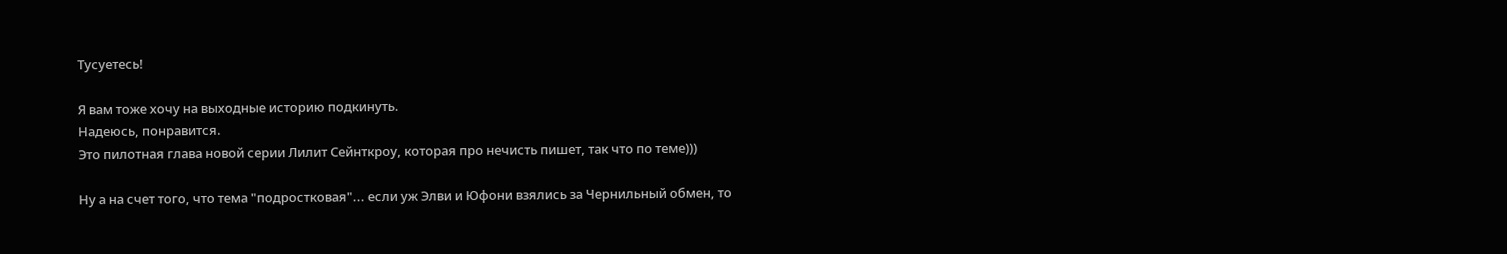Тусуетесь!

Я вам тоже хочу на выходные историю подкинуть.
Надеюсь, понравится.
Это пилотная глава новой серии Лилит Сейнткроу, которая про нечисть пишет, так что по теме)))

Ну а на счет того, что тема "подростковая"... если уж Элви и Юфони взялись за Чернильный обмен, то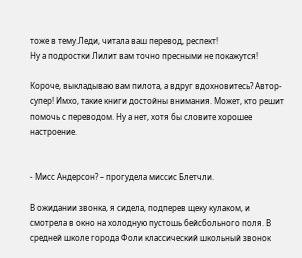тоже в тему.Леди, читала ваш перевод, респект!
Ну а подростки Лилит вам точно пресными не покажутся!

Короче, выкладываю вам пилота, а вдруг вдохновитесь? Автор- супер! Имхо, такие книги достойны внимания. Может, кто решит помочь с переводом. Ну а нет, хотя бы словите хорошее настроение.


- Мисс Андерсон? – прогудела миссис Блетчли.

В ожидании звонка, я сидела, подперев щеку кулаком, и смотрела в окно на холодную пустошь бейсбольного поля. В средней школе города Фоли классический школьный звонок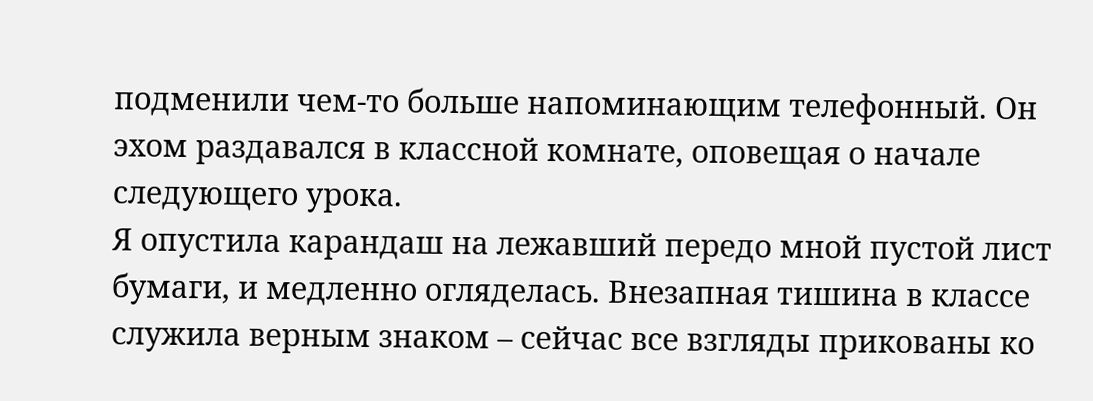подменили чем-то больше напоминающим телефонный. Он эхом раздавался в классной комнате, оповещая о начале следующего урока.
Я опустила карандаш на лежавший передо мной пустой лист бумаги, и медленно огляделась. Внезапная тишина в классе служила верным знаком – сейчас все взгляды прикованы ко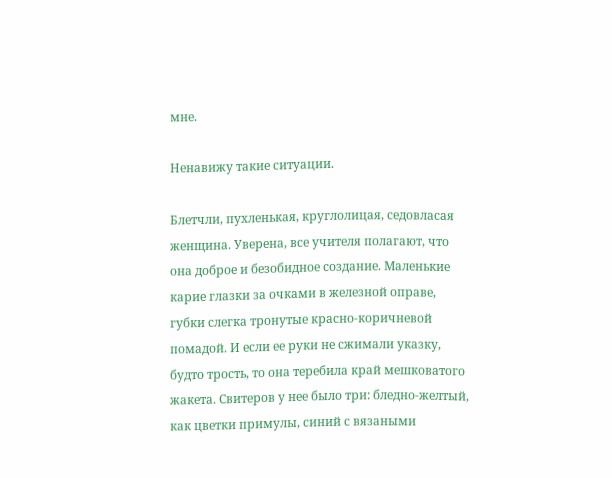мне.

Ненавижу такие ситуации.

Блетчли, пухленькая, круглолицая, седовласая женщина. Уверена, все учителя полагают, что она доброе и безобидное создание. Маленькие карие глазки за очками в железной оправе, губки слегка тронутые красно-коричневой помадой. И если ее руки не сжимали указку, будто трость, то она теребила край мешковатого жакета. Свитеров у нее было три: бледно-желтый, как цветки примулы, синий с вязаными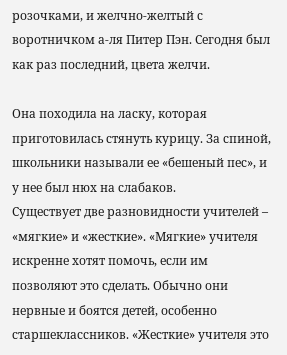розочками, и желчно-желтый с воротничком а-ля Питер Пэн. Сегодня был как раз последний, цвета желчи.

Она походила на ласку, которая приготовилась стянуть курицу. За спиной, школьники называли ее «бешеный пес», и у нее был нюх на слабаков.
Существует две разновидности учителей – «мягкие» и «жесткие». «Мягкие» учителя искренне хотят помочь, если им позволяют это сделать. Обычно они нервные и боятся детей, особенно старшеклассников. «Жесткие» учителя это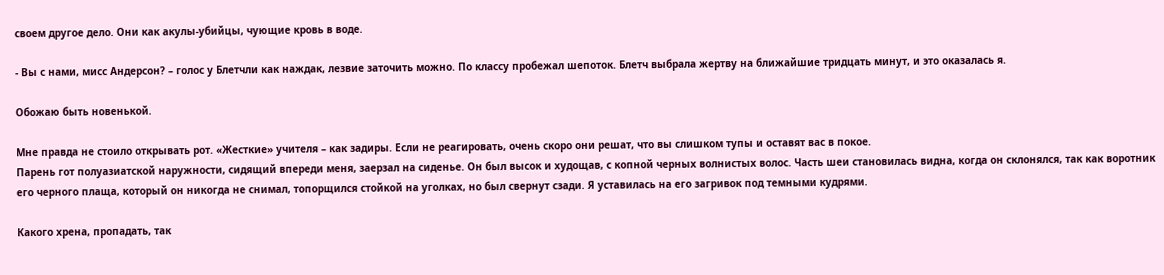своем другое дело. Они как акулы-убийцы, чующие кровь в воде.

- Вы с нами, мисс Андерсон? – голос у Блетчли как наждак, лезвие заточить можно. По классу пробежал шепоток. Блетч выбрала жертву на ближайшие тридцать минут, и это оказалась я.

Обожаю быть новенькой.

Мне правда не стоило открывать рот. «Жесткие» учителя – как задиры. Если не реагировать, очень скоро они решат, что вы слишком тупы и оставят вас в покое.
Парень гот полуазиатской наружности, сидящий впереди меня, заерзал на сиденье. Он был высок и худощав, с копной черных волнистых волос. Часть шеи становилась видна, когда он склонялся, так как воротник его черного плаща, который он никогда не снимал, топорщился стойкой на уголках, но был свернут сзади. Я уставилась на его загривок под темными кудрями.

Какого хрена, пропадать, так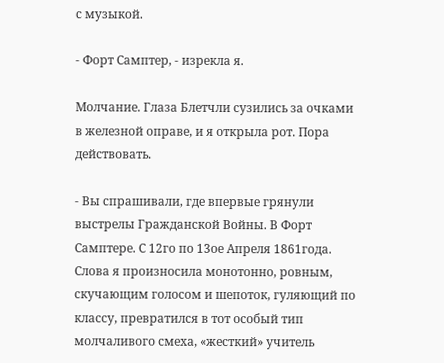с музыкой.

- Форт Самптер, - изрекла я.

Молчание. Глаза Блетчли сузились за очками в железной оправе, и я открыла рот. Пора действовать.

- Вы спрашивали, где впервые грянули выстрелы Гражданской Войны. В Форт Самптере. С 12го по 13ое Апреля 1861года. Слова я произносила монотонно, ровным, скучающим голосом и шепоток, гуляющий по классу, превратился в тот особый тип молчаливого смеха, «жесткий» учитель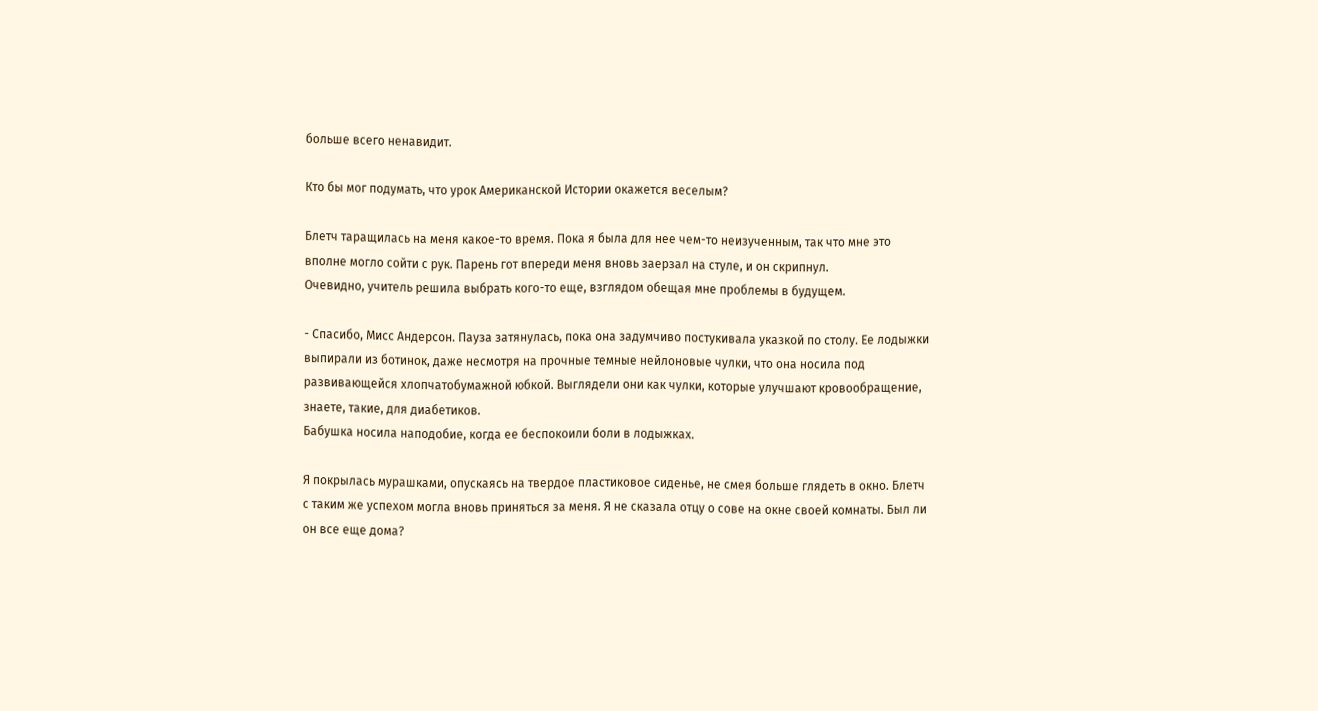больше всего ненавидит.

Кто бы мог подумать, что урок Американской Истории окажется веселым?

Блетч таращилась на меня какое-то время. Пока я была для нее чем-то неизученным, так что мне это вполне могло сойти с рук. Парень гот впереди меня вновь заерзал на стуле, и он скрипнул.
Очевидно, учитель решила выбрать кого-то еще, взглядом обещая мне проблемы в будущем.

- Спасибо, Мисс Андерсон. Пауза затянулась, пока она задумчиво постукивала указкой по столу. Ее лодыжки выпирали из ботинок, даже несмотря на прочные темные нейлоновые чулки, что она носила под развивающейся хлопчатобумажной юбкой. Выглядели они как чулки, которые улучшают кровообращение, знаете, такие, для диабетиков.
Бабушка носила наподобие, когда ее беспокоили боли в лодыжках.

Я покрылась мурашками, опускаясь на твердое пластиковое сиденье, не смея больше глядеть в окно. Блетч с таким же успехом могла вновь приняться за меня. Я не сказала отцу о сове на окне своей комнаты. Был ли он все еще дома?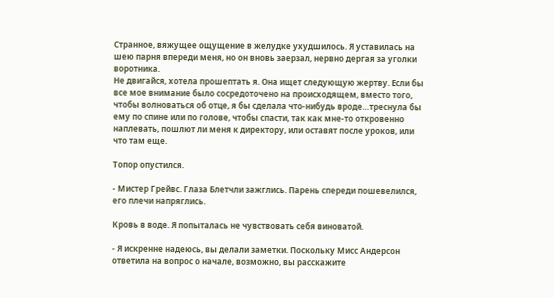Странное, вяжущее ощущение в желудке ухудшилось. Я уставилась на шею парня впереди меня, но он вновь заерзал, нервно дергая за уголки воротника.
Не двигайся, хотела прошептать я. Она ищет следующую жертву. Если бы все мое внимание было сосредоточено на происходящем, вместо того, чтобы волноваться об отце, я бы сделала что-нибудь вроде…треснула бы ему по спине или по голове, чтобы спасти, так как мне-то откровенно наплевать, пошлют ли меня к директору, или оставят после уроков, или что там еще.

Топор опустился.

- Мистер Грейвс. Глаза Блетчли зажглись. Парень спереди пошевелился, его плечи напряглись.

Кровь в воде. Я попыталась не чувствовать себя виноватой.

- Я искренне надеюсь, вы делали заметки. Поскольку Мисс Андерсон ответила на вопрос о начале, возможно, вы расскажите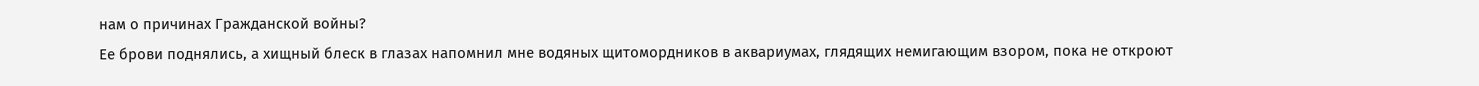нам о причинах Гражданской войны?
Ее брови поднялись, а хищный блеск в глазах напомнил мне водяных щитомордников в аквариумах, глядящих немигающим взором, пока не откроют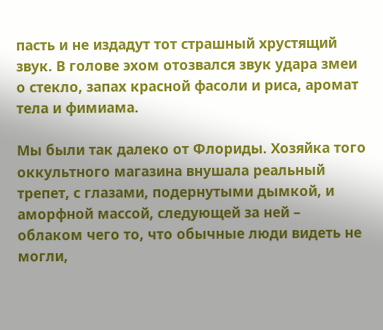пасть и не издадут тот страшный хрустящий звук. В голове эхом отозвался звук удара змеи о стекло, запах красной фасоли и риса, аромат тела и фимиама.

Мы были так далеко от Флориды. Хозяйка того оккультного магазина внушала реальный трепет, с глазами, подернутыми дымкой, и аморфной массой, следующей за ней – облаком чего то, что обычные люди видеть не могли,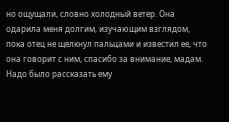но ощущали, словно холодный ветер. Она одарила меня долгим, изучающим взглядом, пока отец не щелкнул пальцами и известил ее, что она говорит с ним, спасибо за внимание, мадам.
Надо было рассказать ему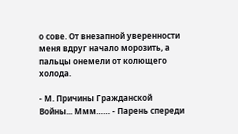о сове. От внезапной уверенности меня вдруг начало морозить, а пальцы онемели от колющего холода.

- М. Причины Гражданской Войны... Ммм…… - Парень спереди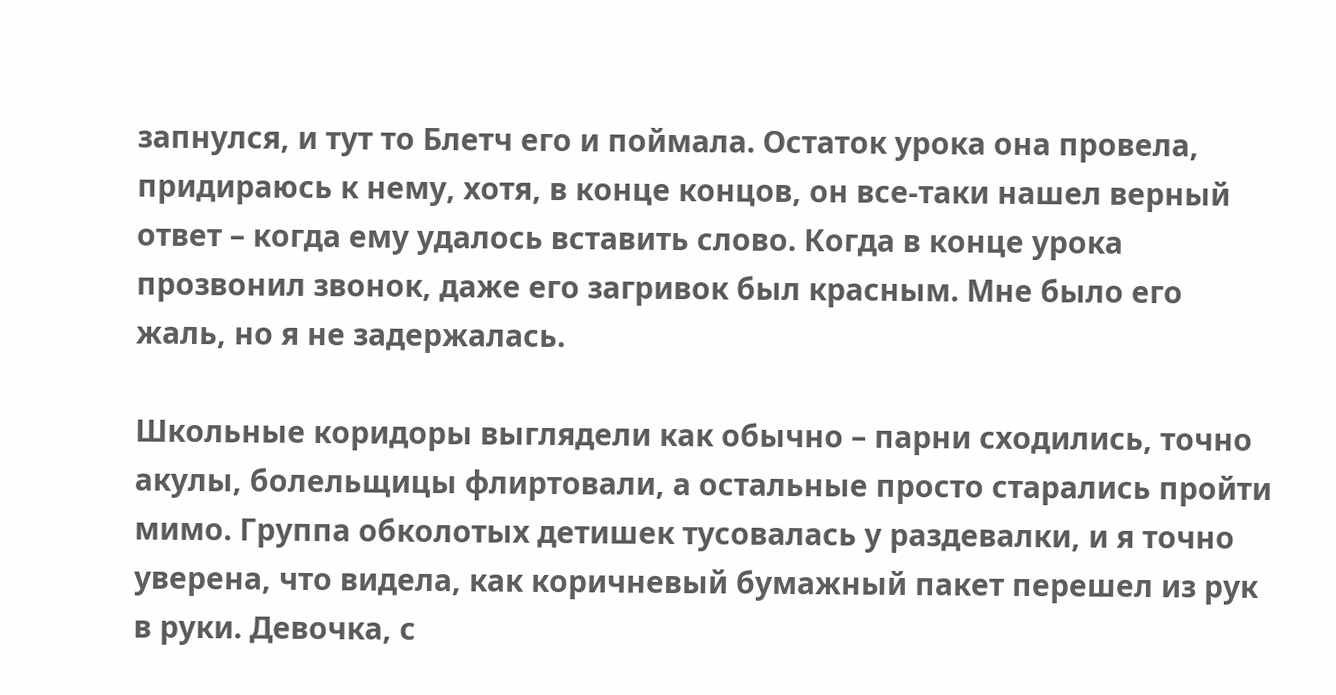запнулся, и тут то Блетч его и поймала. Остаток урока она провела, придираюсь к нему, хотя, в конце концов, он все-таки нашел верный ответ – когда ему удалось вставить слово. Когда в конце урока прозвонил звонок, даже его загривок был красным. Мне было его жаль, но я не задержалась.

Школьные коридоры выглядели как обычно – парни сходились, точно акулы, болельщицы флиртовали, а остальные просто старались пройти мимо. Группа обколотых детишек тусовалась у раздевалки, и я точно уверена, что видела, как коричневый бумажный пакет перешел из рук в руки. Девочка, с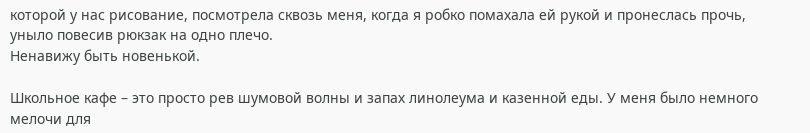которой у нас рисование, посмотрела сквозь меня, когда я робко помахала ей рукой и пронеслась прочь, уныло повесив рюкзак на одно плечо.
Ненавижу быть новенькой.

Школьное кафе – это просто рев шумовой волны и запах линолеума и казенной еды. У меня было немного мелочи для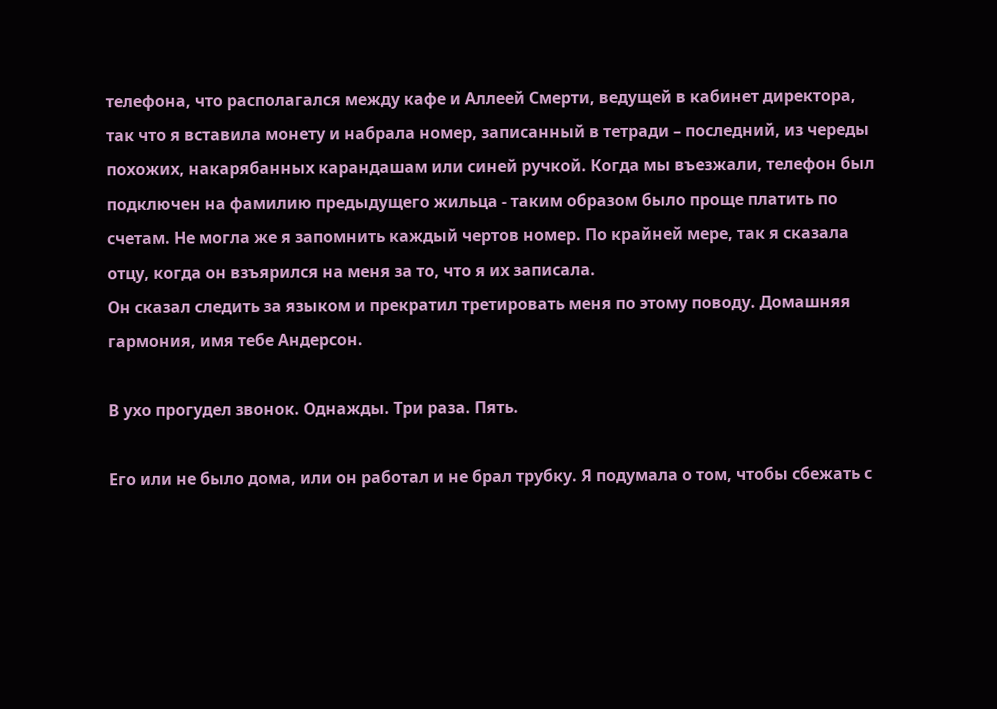телефона, что располагался между кафе и Аллеей Смерти, ведущей в кабинет директора, так что я вставила монету и набрала номер, записанный в тетради – последний, из череды похожих, накарябанных карандашам или синей ручкой. Когда мы въезжали, телефон был подключен на фамилию предыдущего жильца - таким образом было проще платить по счетам. Не могла же я запомнить каждый чертов номер. По крайней мере, так я сказала отцу, когда он взъярился на меня за то, что я их записала.
Он сказал следить за языком и прекратил третировать меня по этому поводу. Домашняя гармония, имя тебе Андерсон.

В ухо прогудел звонок. Однажды. Три раза. Пять.

Его или не было дома, или он работал и не брал трубку. Я подумала о том, чтобы сбежать с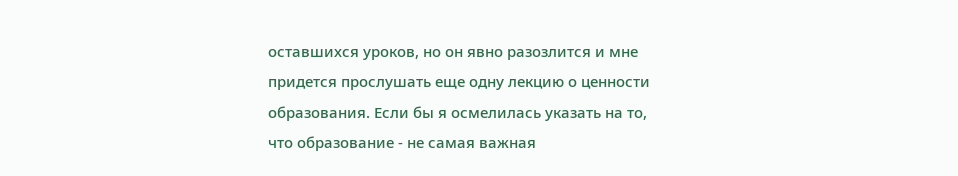оставшихся уроков, но он явно разозлится и мне придется прослушать еще одну лекцию о ценности образования. Если бы я осмелилась указать на то, что образование - не самая важная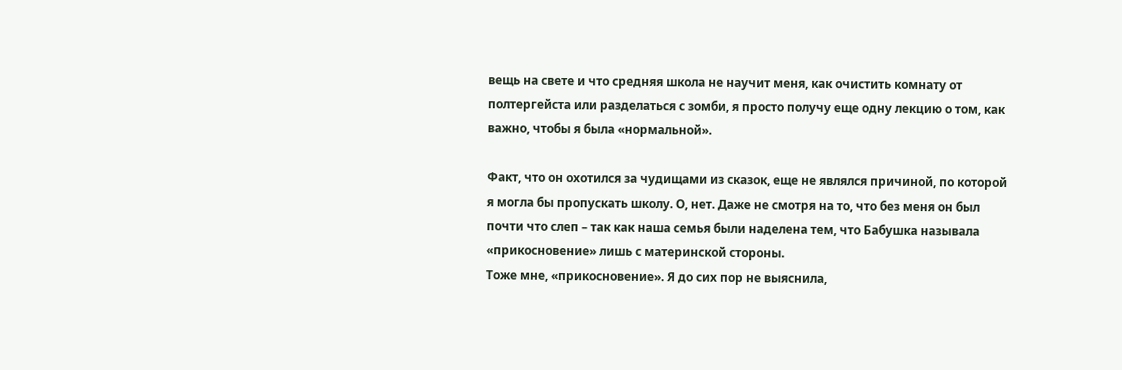вещь на свете и что средняя школа не научит меня, как очистить комнату от полтергейста или разделаться с зомби, я просто получу еще одну лекцию о том, как важно, чтобы я была «нормальной».

Факт, что он охотился за чудищами из сказок, еще не являлся причиной, по которой я могла бы пропускать школу. О, нет. Даже не смотря на то, что без меня он был почти что слеп – так как наша семья были наделена тем, что Бабушка называла «прикосновение» лишь с материнской стороны.
Тоже мне, «прикосновение». Я до сих пор не выяснила,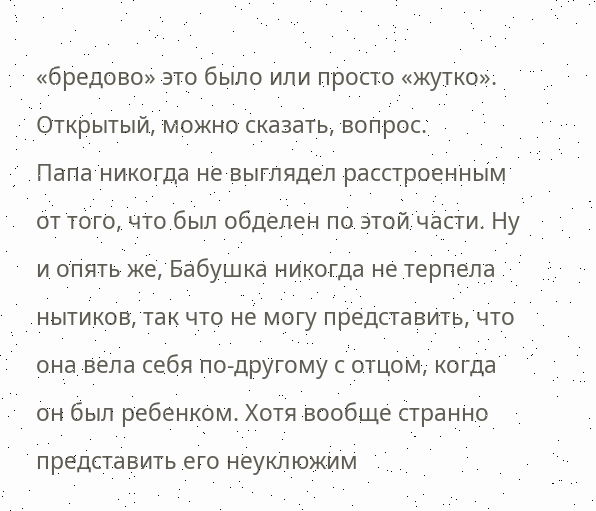«бредово» это было или просто «жутко». Открытый, можно сказать, вопрос.
Папа никогда не выглядел расстроенным от того, что был обделен по этой части. Ну и опять же, Бабушка никогда не терпела нытиков, так что не могу представить, что она вела себя по-другому с отцом, когда он был ребенком. Хотя вообще странно представить его неуклюжим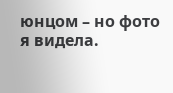юнцом – но фото я видела.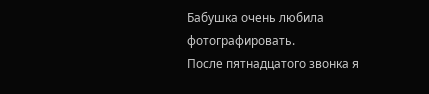Бабушка очень любила фотографировать.
После пятнадцатого звонка я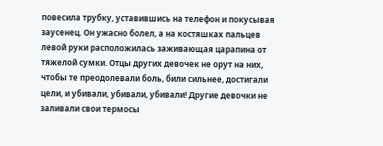повесила трубку, уставившись на телефон и покусывая заусенец. Он ужасно болел, а на костяшках пальцев левой руки расположилась заживающая царапина от тяжелой сумки. Отцы других девочек не орут на них, чтобы те преодолевали боль, били сильнее, достигали цели, и убивали, убивали, убивали! Другие девочки не заливали свои термосы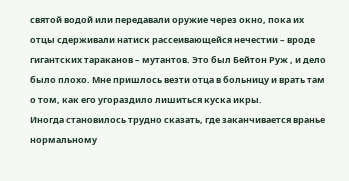святой водой или передавали оружие через окно, пока их отцы сдерживали натиск рассеивающейся нечестии – вроде гигантских тараканов – мутантов. Это был Бейтон Руж , и дело было плохо. Мне пришлось везти отца в больницу и врать там о том, как его угораздило лишиться куска икры.
Иногда становилось трудно сказать, где заканчивается вранье нормальному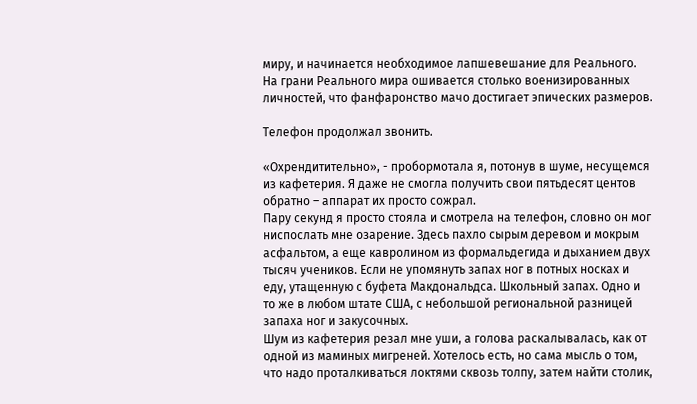миру, и начинается необходимое лапшевешание для Реального. На грани Реального мира ошивается столько военизированных личностей, что фанфаронство мачо достигает эпических размеров.

Телефон продолжал звонить.

«Охрендитительно», - пробормотала я, потонув в шуме, несущемся из кафетерия. Я даже не смогла получить свои пятьдесят центов обратно – аппарат их просто сожрал.
Пару секунд я просто стояла и смотрела на телефон, словно он мог ниспослать мне озарение. Здесь пахло сырым деревом и мокрым асфальтом, а еще кавролином из формальдегида и дыханием двух тысяч учеников. Если не упомянуть запах ног в потных носках и еду, утащенную с буфета Макдональдса. Школьный запах. Одно и то же в любом штате США, с небольшой региональной разницей запаха ног и закусочных.
Шум из кафетерия резал мне уши, а голова раскалывалась, как от одной из маминых мигреней. Хотелось есть, но сама мысль о том, что надо проталкиваться локтями сквозь толпу, затем найти столик,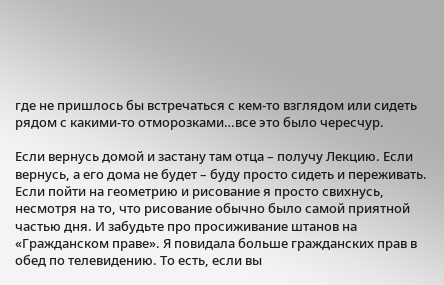где не пришлось бы встречаться с кем-то взглядом или сидеть рядом с какими-то отморозками…все это было чересчур.

Если вернусь домой и застану там отца – получу Лекцию. Если вернусь, а его дома не будет – буду просто сидеть и переживать. Если пойти на геометрию и рисование я просто свихнусь, несмотря на то, что рисование обычно было самой приятной частью дня. И забудьте про просиживание штанов на «Гражданском праве». Я повидала больше гражданских прав в обед по телевидению. То есть, если вы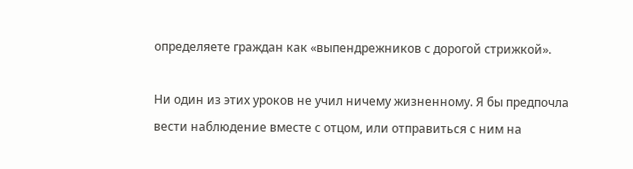определяете граждан как «выпендрежников с дорогой стрижкой».

Ни один из этих уроков не учил ничему жизненному. Я бы предпочла вести наблюдение вместе с отцом, или отправиться с ним на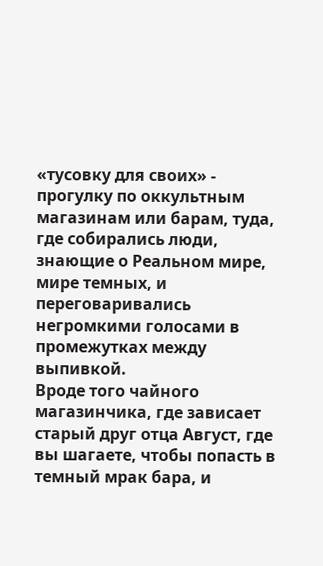«тусовку для своих» - прогулку по оккультным магазинам или барам, туда, где собирались люди, знающие о Реальном мире, мире темных, и переговаривались негромкими голосами в промежутках между выпивкой.
Вроде того чайного магазинчика, где зависает старый друг отца Август, где вы шагаете, чтобы попасть в темный мрак бара, и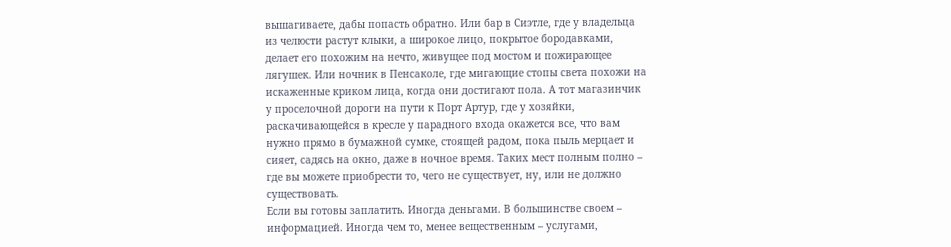вышагиваете, дабы попасть обратно. Или бар в Сиэтле, где у владельца из челюсти растут клыки, а широкое лицо, покрытое бородавками, делает его похожим на нечто, живущее под мостом и пожирающее лягушек. Или ночник в Пенсаколе, где мигающие стопы света похожи на искаженные криком лица, когда они достигают пола. А тот магазинчик у проселочной дороги на пути к Порт Артур, где у хозяйки, раскачивающейся в кресле у парадного входа окажется все, что вам нужно прямо в бумажной сумке, стоящей радом, пока пыль мерцает и сияет, садясь на окно, даже в ночное время. Таких мест полным полно – где вы можете приобрести то, чего не существует, ну, или не должно существовать.
Если вы готовы заплатить. Иногда деньгами. В большинстве своем – информацией. Иногда чем то, менее вещественным – услугами,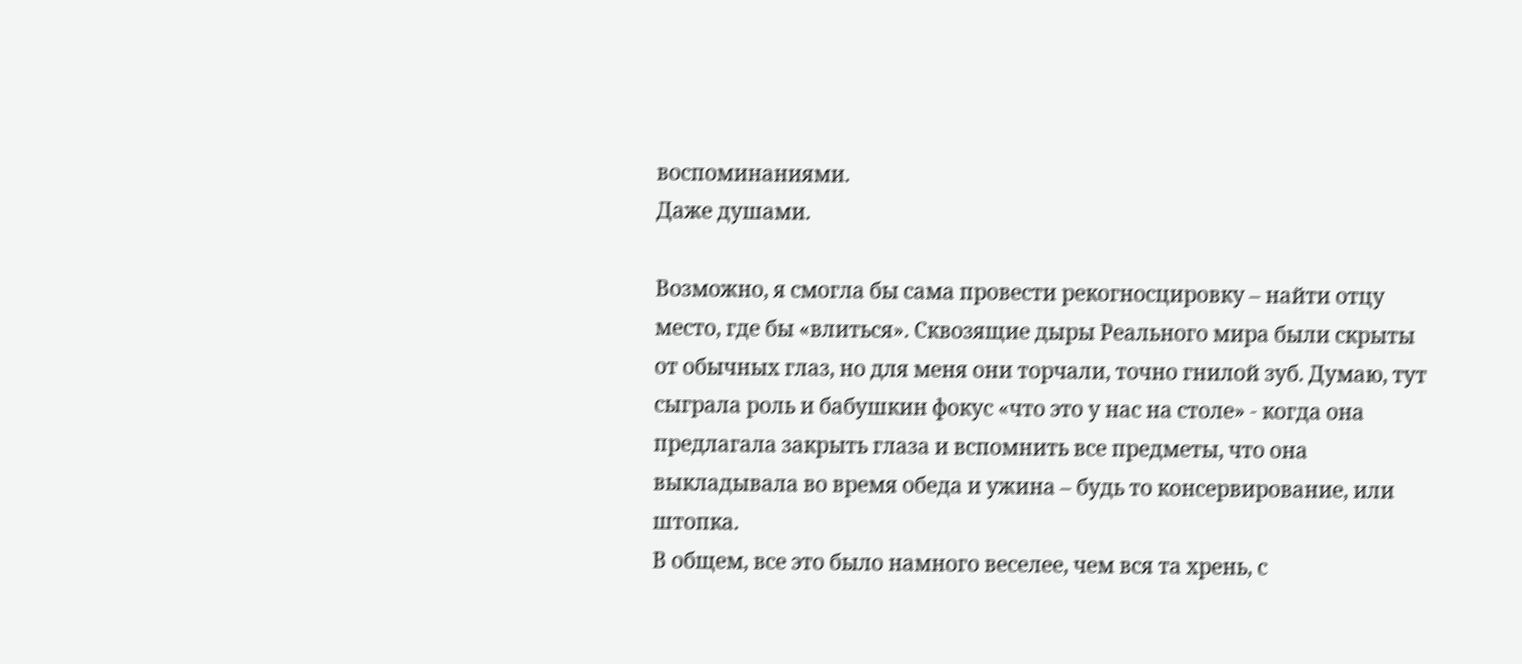воспоминаниями.
Даже душами.

Возможно, я смогла бы сама провести рекогносцировку – найти отцу место, где бы «влиться». Сквозящие дыры Реального мира были скрыты от обычных глаз, но для меня они торчали, точно гнилой зуб. Думаю, тут сыграла роль и бабушкин фокус «что это у нас на столе» - когда она предлагала закрыть глаза и вспомнить все предметы, что она выкладывала во время обеда и ужина – будь то консервирование, или штопка.
В общем, все это было намного веселее, чем вся та хрень, с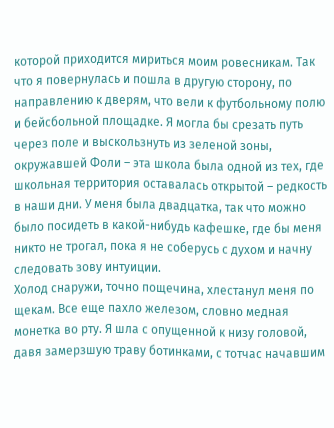которой приходится мириться моим ровесникам. Так что я повернулась и пошла в другую сторону, по направлению к дверям, что вели к футбольному полю и бейсбольной площадке. Я могла бы срезать путь через поле и выскользнуть из зеленой зоны, окружавшей Фоли – эта школа была одной из тех, где школьная территория оставалась открытой – редкость в наши дни. У меня была двадцатка, так что можно было посидеть в какой-нибудь кафешке, где бы меня никто не трогал, пока я не соберусь с духом и начну следовать зову интуиции.
Холод снаружи, точно пощечина, хлестанул меня по щекам. Все еще пахло железом, словно медная монетка во рту. Я шла с опущенной к низу головой, давя замерзшую траву ботинками, с тотчас начавшим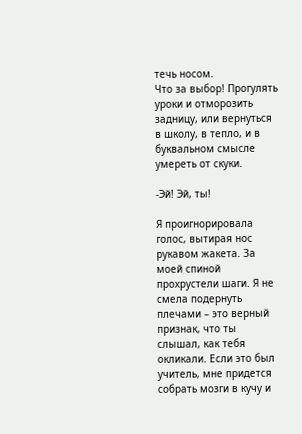течь носом.
Что за выбор! Прогулять уроки и отморозить задницу, или вернуться в школу, в тепло, и в буквальном смысле умереть от скуки.

-Эй! Эй, ты!

Я проигнорировала голос, вытирая нос рукавом жакета. За моей спиной прохрустели шаги. Я не смела подернуть плечами – это верный признак, что ты слышал, как тебя окликали. Если это был учитель, мне придется собрать мозги в кучу и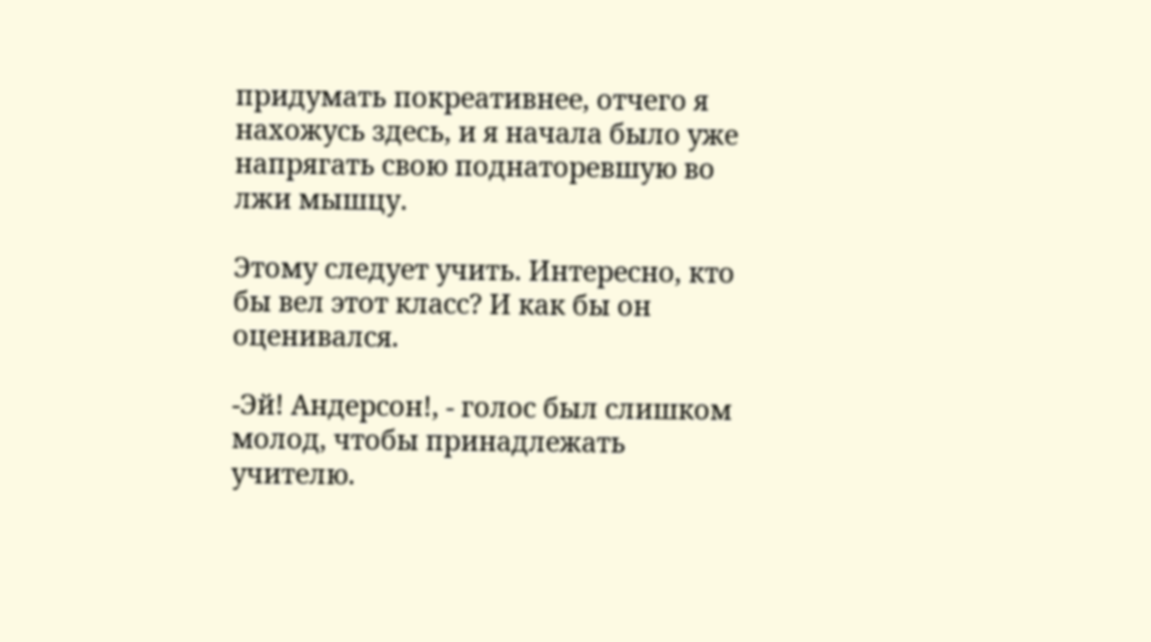придумать покреативнее, отчего я нахожусь здесь, и я начала было уже напрягать свою поднаторевшую во лжи мышцу.

Этому следует учить. Интересно, кто бы вел этот класс? И как бы он оценивался.

-Эй! Андерсон!, - голос был слишком молод, чтобы принадлежать учителю.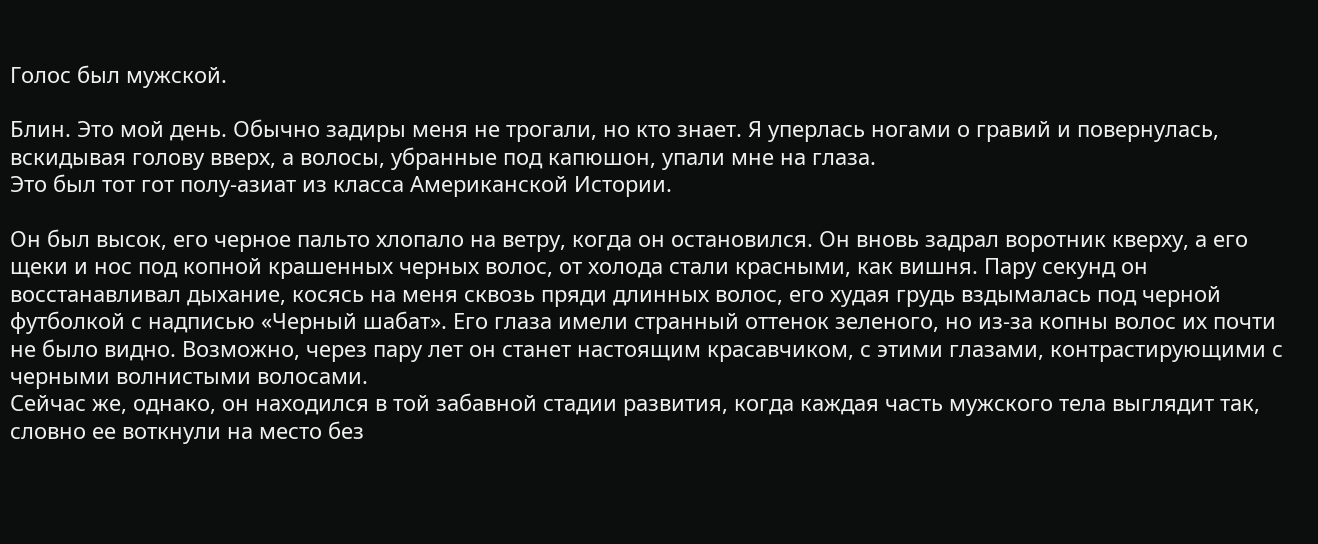Голос был мужской.

Блин. Это мой день. Обычно задиры меня не трогали, но кто знает. Я уперлась ногами о гравий и повернулась, вскидывая голову вверх, а волосы, убранные под капюшон, упали мне на глаза.
Это был тот гот полу-азиат из класса Американской Истории.

Он был высок, его черное пальто хлопало на ветру, когда он остановился. Он вновь задрал воротник кверху, а его щеки и нос под копной крашенных черных волос, от холода стали красными, как вишня. Пару секунд он восстанавливал дыхание, косясь на меня сквозь пряди длинных волос, его худая грудь вздымалась под черной футболкой с надписью «Черный шабат». Его глаза имели странный оттенок зеленого, но из-за копны волос их почти не было видно. Возможно, через пару лет он станет настоящим красавчиком, с этими глазами, контрастирующими с черными волнистыми волосами.
Сейчас же, однако, он находился в той забавной стадии развития, когда каждая часть мужского тела выглядит так, словно ее воткнули на место без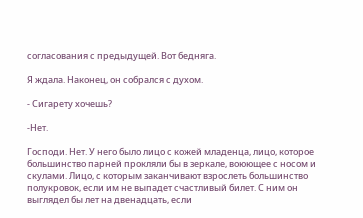согласования с предыдущей. Вот бедняга.

Я ждала. Наконец, он собрался с духом.

- Сигарету хочешь?

-Нет.

Господи. Нет. У него было лицо с кожей младенца, лицо, которое большинство парней прокляли бы в зеркале, воюющее с носом и скулами. Лицо, с которым заканчивают взрослеть большинство полукровок, если им не выпадет счастливый билет. С ним он выглядел бы лет на двенадцать, если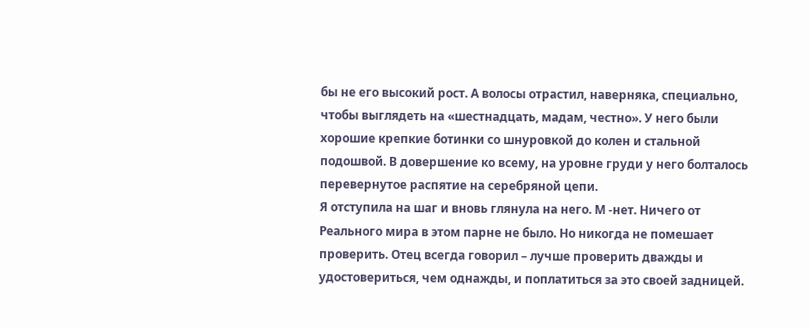бы не его высокий рост. А волосы отрастил, наверняка, специально, чтобы выглядеть на «шестнадцать, мадам, честно». У него были хорошие крепкие ботинки со шнуровкой до колен и стальной подошвой. В довершение ко всему, на уровне груди у него болталось перевернутое распятие на серебряной цепи.
Я отступила на шаг и вновь глянула на него. М -нет. Ничего от Реального мира в этом парне не было. Но никогда не помешает проверить. Отец всегда говорил – лучше проверить дважды и удостовериться, чем однажды, и поплатиться за это своей задницей.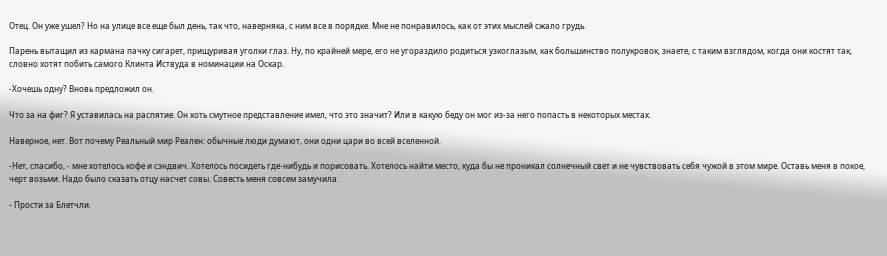Отец. Он уже ушел? Но на улице все еще был день, так что, наверняка, с ним все в порядке. Мне не понравилось, как от этих мыслей сжало грудь.

Парень вытащил из кармана пачку сигарет, прищуривая уголки глаз. Ну, по крайней мере, его не угораздило родиться узкоглазым, как большинство полукровок, знаете, с таким взглядом, когда они костят так, словно хотят побить самого Клинта Иствуда в номинации на Оскар.

-Хочешь одну? Вновь предложил он.

Что за на фиг? Я уставилась на распятие. Он хоть смутное представление имел, что это значит? Или в какую беду он мог из-за него попасть в некоторых местах.

Наверное, нет. Вот почему Реальный мир Реален: обычные люди думают, они одни цари во всей вселенной.

-Нет, спасибо, - мне хотелось кофе и сэндвич. Хотелось посидеть где-нибудь и порисовать. Хотелось найти место, куда бы не проникал солнечный свет и не чувствовать себя чужой в этом мире. Оставь меня в покое, черт возьми. Надо было сказать отцу насчет совы. Совесть меня совсем замучила.

- Прости за Блетчли.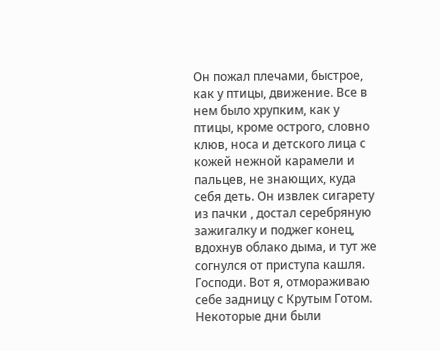Он пожал плечами, быстрое, как у птицы, движение. Все в нем было хрупким, как у птицы, кроме острого, словно клюв, носа и детского лица с кожей нежной карамели и пальцев, не знающих, куда себя деть. Он извлек сигарету из пачки , достал серебряную зажигалку и поджег конец, вдохнув облако дыма, и тут же согнулся от приступа кашля.
Господи. Вот я, отмораживаю себе задницу с Крутым Готом. Некоторые дни были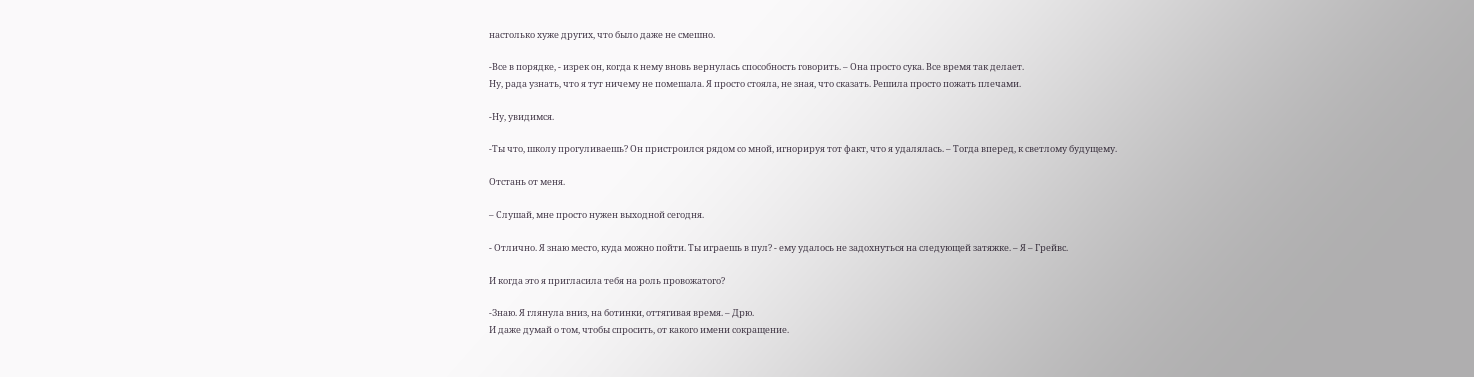настолько хуже других, что было даже не смешно.

-Все в порядке, - изрек он, когда к нему вновь вернулась способность говорить. – Она просто сука. Все время так делает.
Ну, рада узнать, что я тут ничему не помешала. Я просто стояла, не зная, что сказать. Решила просто пожать плечами.

-Ну, увидимся.

-Ты что, школу прогуливаешь? Он пристроился рядом со мной, игнорируя тот факт, что я удалялась. – Тогда вперед, к светлому будущему.

Отстань от меня.

– Слушай, мне просто нужен выходной сегодня.

- Отлично. Я знаю место, куда можно пойти. Ты играешь в пул? - ему удалось не задохнуться на следующей затяжке. – Я – Грейвс.

И когда это я пригласила тебя на роль провожатого?

-Знаю. Я глянула вниз, на ботинки, оттягивая время. – Дрю.
И даже думай о том, чтобы спросить, от какого имени сокращение.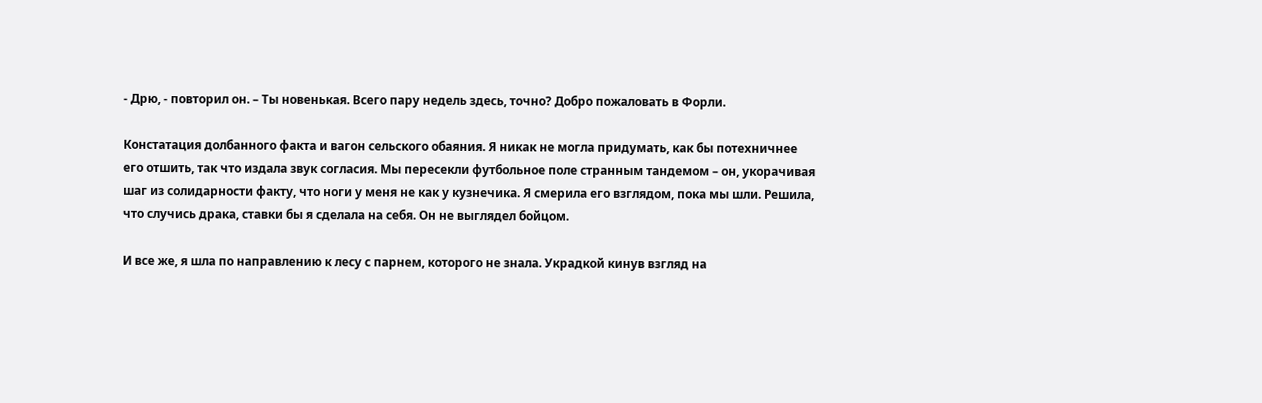- Дрю, - повторил он. – Ты новенькая. Всего пару недель здесь, точно? Добро пожаловать в Форли.

Констатация долбанного факта и вагон сельского обаяния. Я никак не могла придумать, как бы потехничнее его отшить, так что издала звук согласия. Мы пересекли футбольное поле странным тандемом – он, укорачивая шаг из солидарности факту, что ноги у меня не как у кузнечика. Я смерила его взглядом, пока мы шли. Решила, что случись драка, ставки бы я сделала на себя. Он не выглядел бойцом.

И все же, я шла по направлению к лесу с парнем, которого не знала. Украдкой кинув взгляд на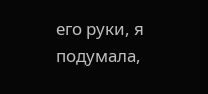его руки, я подумала,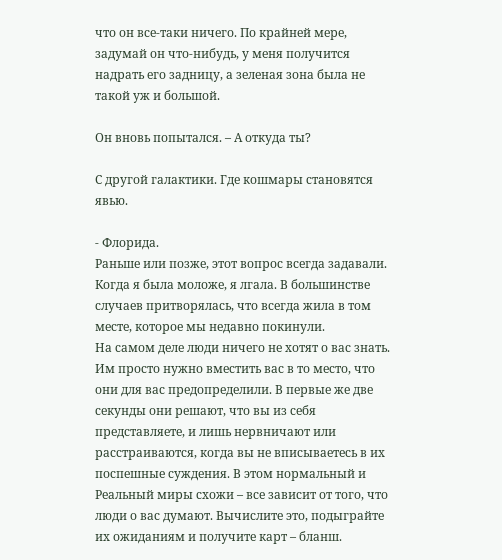что он все-таки ничего. По крайней мере, задумай он что-нибудь, у меня получится надрать его задницу, а зеленая зона была не такой уж и большой.

Он вновь попытался. – А откуда ты?

С другой галактики. Где кошмары становятся явью.

- Флорида.
Раньше или позже, этот вопрос всегда задавали. Когда я была моложе, я лгала. В большинстве случаев притворялась, что всегда жила в том месте, которое мы недавно покинули.
На самом деле люди ничего не хотят о вас знать. Им просто нужно вместить вас в то место, что они для вас предопределили. В первые же две секунды они решают, что вы из себя представляете, и лишь нервничают или расстраиваются, когда вы не вписываетесь в их поспешные суждения. В этом нормальный и Реальный миры схожи – все зависит от того, что люди о вас думают. Вычислите это, подыграйте их ожиданиям и получите карт – бланш.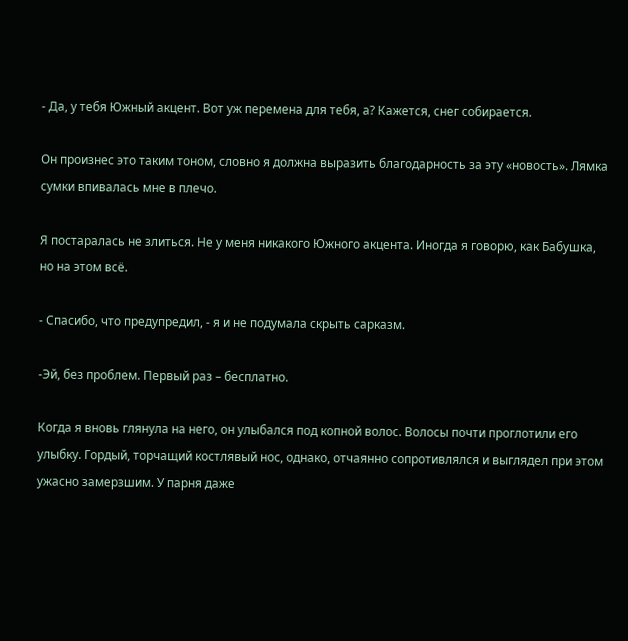- Да, у тебя Южный акцент. Вот уж перемена для тебя, а? Кажется, снег собирается.

Он произнес это таким тоном, словно я должна выразить благодарность за эту «новость». Лямка сумки впивалась мне в плечо.

Я постаралась не злиться. Не у меня никакого Южного акцента. Иногда я говорю, как Бабушка, но на этом всё.

- Спасибо, что предупредил, - я и не подумала скрыть сарказм.

-Эй, без проблем. Первый раз – бесплатно.

Когда я вновь глянула на него, он улыбался под копной волос. Волосы почти проглотили его улыбку. Гордый, торчащий костлявый нос, однако, отчаянно сопротивлялся и выглядел при этом ужасно замерзшим. У парня даже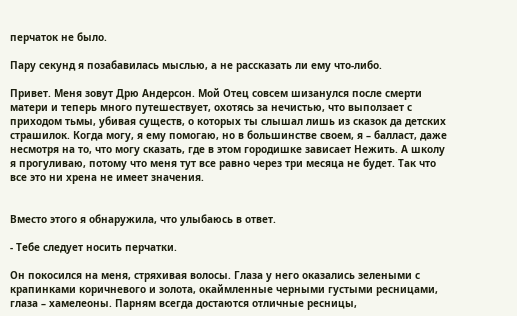перчаток не было.

Пару секунд я позабавилась мыслью, а не рассказать ли ему что-либо.

Привет. Меня зовут Дрю Андерсон. Мой Отец совсем шизанулся после смерти матери и теперь много путешествует, охотясь за нечистью, что выползает с приходом тьмы, убивая существ, о которых ты слышал лишь из сказок да детских страшилок. Когда могу, я ему помогаю, но в большинстве своем, я – балласт, даже несмотря на то, что могу сказать, где в этом городишке зависает Нежить. А школу я прогуливаю, потому что меня тут все равно через три месяца не будет. Так что все это ни хрена не имеет значения.


Вместо этого я обнаружила, что улыбаюсь в ответ.

- Тебе следует носить перчатки.

Он покосился на меня, стряхивая волосы. Глаза у него оказались зелеными с крапинками коричневого и золота, окаймленные черными густыми ресницами, глаза – хамелеоны. Парням всегда достаются отличные ресницы,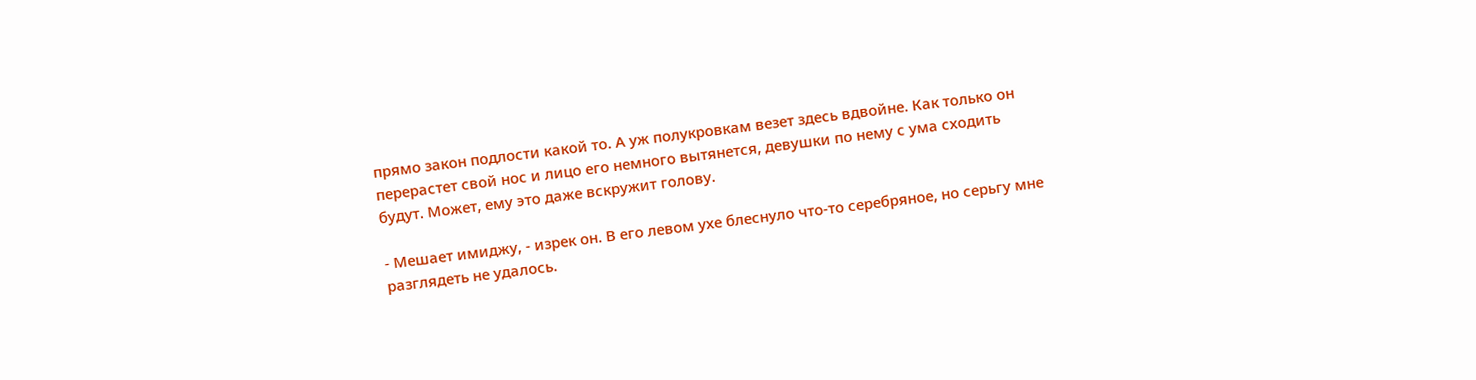прямо закон подлости какой то. А уж полукровкам везет здесь вдвойне. Как только он перерастет свой нос и лицо его немного вытянется, девушки по нему с ума сходить будут. Может, ему это даже вскружит голову.

- Мешает имиджу, - изрек он. В его левом ухе блеснуло что-то серебряное, но серьгу мне разглядеть не удалось.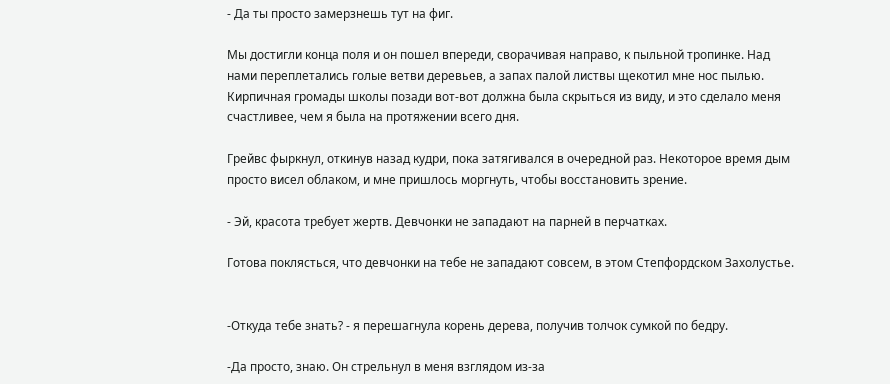- Да ты просто замерзнешь тут на фиг.

Мы достигли конца поля и он пошел впереди, сворачивая направо, к пыльной тропинке. Над нами переплетались голые ветви деревьев, а запах палой листвы щекотил мне нос пылью. Кирпичная громады школы позади вот-вот должна была скрыться из виду, и это сделало меня счастливее, чем я была на протяжении всего дня.

Грейвс фыркнул, откинув назад кудри, пока затягивался в очередной раз. Некоторое время дым просто висел облаком, и мне пришлось моргнуть, чтобы восстановить зрение.

- Эй, красота требует жертв. Девчонки не западают на парней в перчатках.

Готова поклясться, что девчонки на тебе не западают совсем, в этом Степфордском Захолустье.


-Откуда тебе знать? - я перешагнула корень дерева, получив толчок сумкой по бедру.

-Да просто, знаю. Он стрельнул в меня взглядом из-за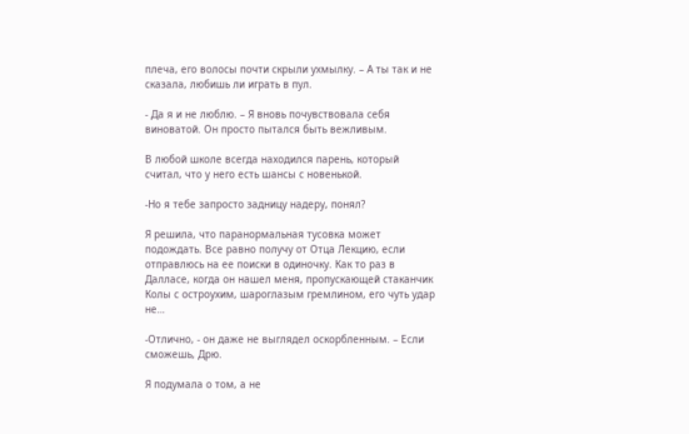плеча, его волосы почти скрыли ухмылку. – А ты так и не сказала, любишь ли играть в пул.

- Да я и не люблю. – Я вновь почувствовала себя виноватой. Он просто пытался быть вежливым.

В любой школе всегда находился парень, который считал, что у него есть шансы с новенькой.

-Но я тебе запросто задницу надеру, понял?

Я решила, что паранормальная тусовка может подождать. Все равно получу от Отца Лекцию, если отправлюсь на ее поиски в одиночку. Как то раз в Далласе, когда он нашел меня, пропускающей стаканчик Колы с остроухим, шароглазым гремлином, его чуть удар не…

-Отлично, - он даже не выглядел оскорбленным. – Если сможешь, Дрю.

Я подумала о том, а не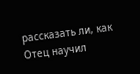рассказать ли, как Отец научил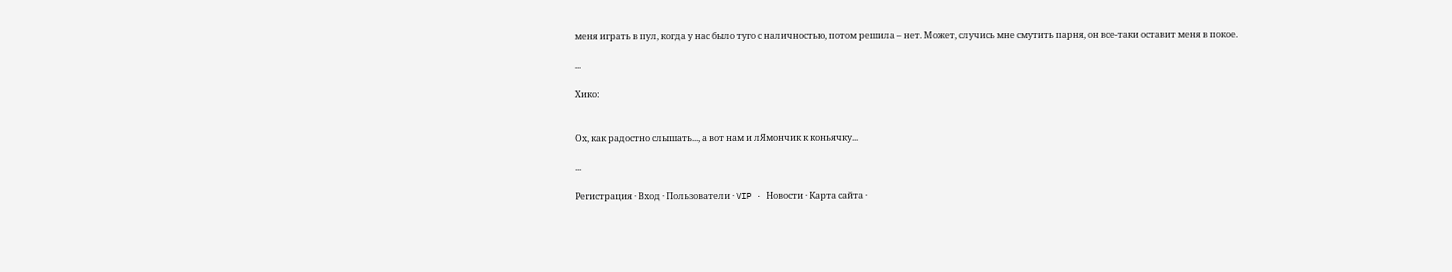меня играть в пул, когда у нас было туго с наличностью, потом решила – нет. Может, случись мне смутить парня, он все-таки оставит меня в покое.

...

Хико:


Ох, как радостно слышать..., а вот нам и лЯмончик к коньячку...

...

Регистрация · Вход · Пользователи · VIP · Новости · Карта сайта ·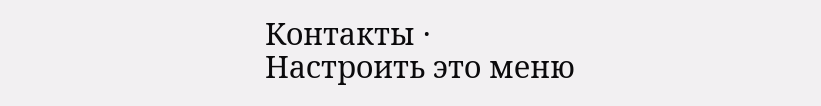Контакты · Настроить это меню